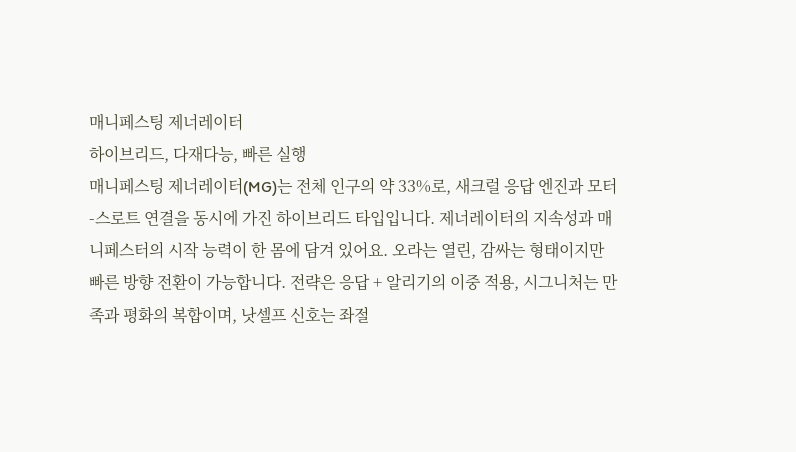매니페스팅 제너레이터
하이브리드, 다재다능, 빠른 실행
매니페스팅 제너레이터(MG)는 전체 인구의 약 33%로, 새크럴 응답 엔진과 모터-스로트 연결을 동시에 가진 하이브리드 타입입니다. 제너레이터의 지속성과 매니페스터의 시작 능력이 한 몸에 담겨 있어요. 오라는 열린, 감싸는 형태이지만 빠른 방향 전환이 가능합니다. 전략은 응답 + 알리기의 이중 적용, 시그니처는 만족과 평화의 복합이며, 낫셀프 신호는 좌절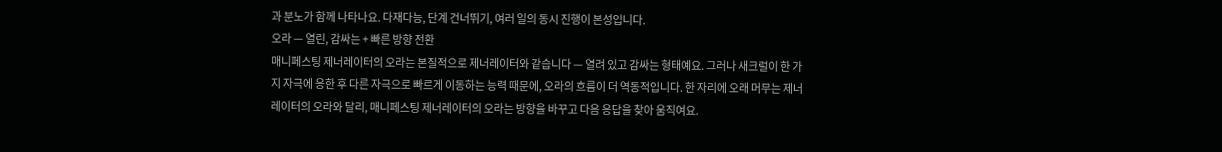과 분노가 함께 나타나요. 다재다능, 단계 건너뛰기, 여러 일의 동시 진행이 본성입니다.
오라 — 열린, 감싸는 + 빠른 방향 전환
매니페스팅 제너레이터의 오라는 본질적으로 제너레이터와 같습니다 — 열려 있고 감싸는 형태예요. 그러나 새크럴이 한 가지 자극에 응한 후 다른 자극으로 빠르게 이동하는 능력 때문에, 오라의 흐름이 더 역동적입니다. 한 자리에 오래 머무는 제너레이터의 오라와 달리, 매니페스팅 제너레이터의 오라는 방향을 바꾸고 다음 응답을 찾아 움직여요.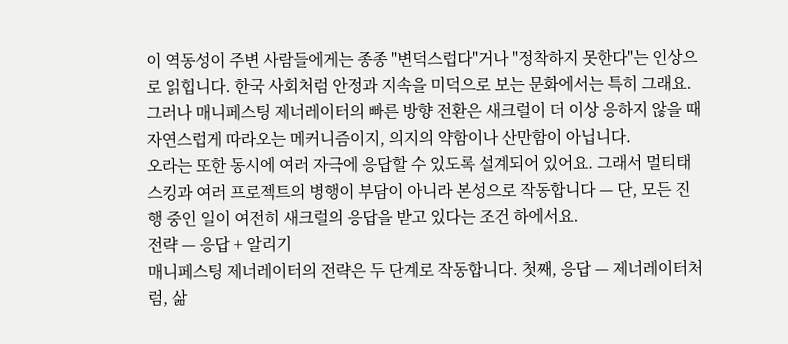이 역동성이 주변 사람들에게는 종종 "변덕스럽다"거나 "정착하지 못한다"는 인상으로 읽힙니다. 한국 사회처럼 안정과 지속을 미덕으로 보는 문화에서는 특히 그래요. 그러나 매니페스팅 제너레이터의 빠른 방향 전환은 새크럴이 더 이상 응하지 않을 때 자연스럽게 따라오는 메커니즘이지, 의지의 약함이나 산만함이 아닙니다.
오라는 또한 동시에 여러 자극에 응답할 수 있도록 설계되어 있어요. 그래서 멀티태스킹과 여러 프로젝트의 병행이 부담이 아니라 본성으로 작동합니다 — 단, 모든 진행 중인 일이 여전히 새크럴의 응답을 받고 있다는 조건 하에서요.
전략 — 응답 + 알리기
매니페스팅 제너레이터의 전략은 두 단계로 작동합니다. 첫째, 응답 — 제너레이터처럼, 삶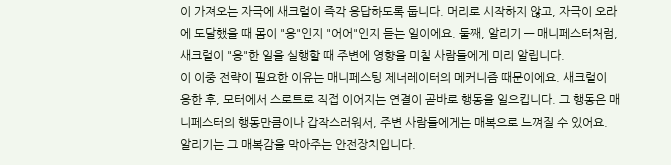이 가져오는 자극에 새크럴이 즉각 응답하도록 둡니다. 머리로 시작하지 않고, 자극이 오라에 도달했을 때 몸이 "응"인지 "어어"인지 듣는 일이에요. 둘째, 알리기 — 매니페스터처럼, 새크럴이 "응"한 일을 실행할 때 주변에 영향을 미칠 사람들에게 미리 알립니다.
이 이중 전략이 필요한 이유는 매니페스팅 제너레이터의 메커니즘 때문이에요. 새크럴이 응한 후, 모터에서 스로트로 직접 이어지는 연결이 곧바로 행동을 일으킵니다. 그 행동은 매니페스터의 행동만큼이나 갑작스러워서, 주변 사람들에게는 매복으로 느껴질 수 있어요. 알리기는 그 매복감을 막아주는 안전장치입니다.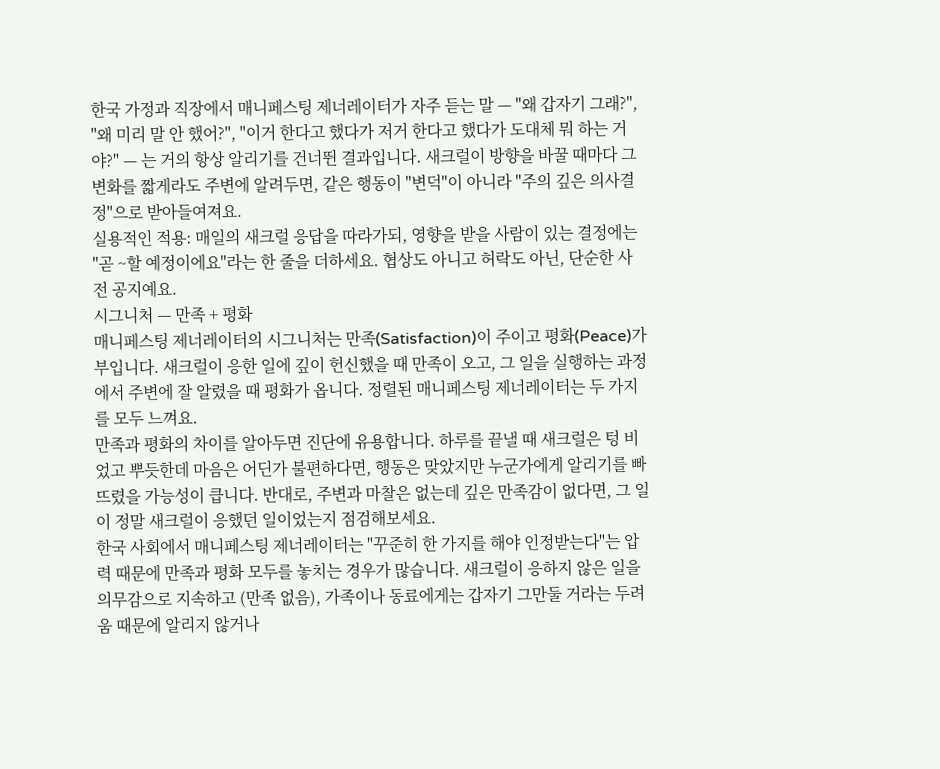한국 가정과 직장에서 매니페스팅 제너레이터가 자주 듣는 말 — "왜 갑자기 그래?", "왜 미리 말 안 했어?", "이거 한다고 했다가 저거 한다고 했다가 도대체 뭐 하는 거야?" — 는 거의 항상 알리기를 건너뛴 결과입니다. 새크럴이 방향을 바꿀 때마다 그 변화를 짧게라도 주변에 알려두면, 같은 행동이 "변덕"이 아니라 "주의 깊은 의사결정"으로 받아들여져요.
실용적인 적용: 매일의 새크럴 응답을 따라가되, 영향을 받을 사람이 있는 결정에는 "곧 ~할 예정이에요"라는 한 줄을 더하세요. 협상도 아니고 허락도 아닌, 단순한 사전 공지예요.
시그니처 — 만족 + 평화
매니페스팅 제너레이터의 시그니처는 만족(Satisfaction)이 주이고 평화(Peace)가 부입니다. 새크럴이 응한 일에 깊이 헌신했을 때 만족이 오고, 그 일을 실행하는 과정에서 주변에 잘 알렸을 때 평화가 옵니다. 정렬된 매니페스팅 제너레이터는 두 가지를 모두 느껴요.
만족과 평화의 차이를 알아두면 진단에 유용합니다. 하루를 끝낼 때 새크럴은 텅 비었고 뿌듯한데 마음은 어딘가 불편하다면, 행동은 맞았지만 누군가에게 알리기를 빠뜨렸을 가능성이 큽니다. 반대로, 주변과 마찰은 없는데 깊은 만족감이 없다면, 그 일이 정말 새크럴이 응했던 일이었는지 점검해보세요.
한국 사회에서 매니페스팅 제너레이터는 "꾸준히 한 가지를 해야 인정받는다"는 압력 때문에 만족과 평화 모두를 놓치는 경우가 많습니다. 새크럴이 응하지 않은 일을 의무감으로 지속하고 (만족 없음), 가족이나 동료에게는 갑자기 그만둘 거라는 두려움 때문에 알리지 않거나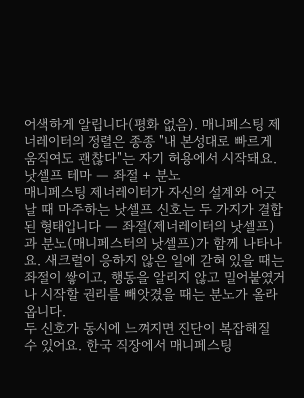어색하게 알립니다(평화 없음). 매니페스팅 제너레이터의 정렬은 종종 "내 본성대로 빠르게 움직여도 괜찮다"는 자기 허용에서 시작돼요.
낫셀프 테마 — 좌절 + 분노
매니페스팅 제너레이터가 자신의 설계와 어긋날 때 마주하는 낫셀프 신호는 두 가지가 결합된 형태입니다 — 좌절(제너레이터의 낫셀프)과 분노(매니페스터의 낫셀프)가 함께 나타나요. 새크럴이 응하지 않은 일에 갇혀 있을 때는 좌절이 쌓이고, 행동을 알리지 않고 밀어붙였거나 시작할 권리를 빼앗겼을 때는 분노가 올라옵니다.
두 신호가 동시에 느껴지면 진단이 복잡해질 수 있어요. 한국 직장에서 매니페스팅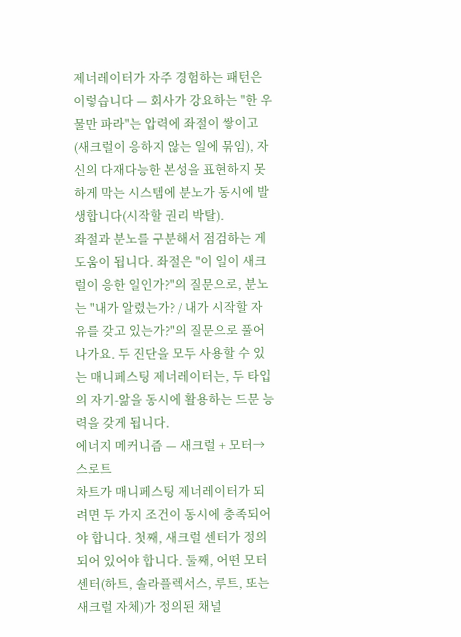제너레이터가 자주 경험하는 패턴은 이렇습니다 — 회사가 강요하는 "한 우물만 파라"는 압력에 좌절이 쌓이고 (새크럴이 응하지 않는 일에 묶임), 자신의 다재다능한 본성을 표현하지 못하게 막는 시스템에 분노가 동시에 발생합니다(시작할 권리 박탈).
좌절과 분노를 구분해서 점검하는 게 도움이 됩니다. 좌절은 "이 일이 새크럴이 응한 일인가?"의 질문으로, 분노는 "내가 알렸는가? / 내가 시작할 자유를 갖고 있는가?"의 질문으로 풀어나가요. 두 진단을 모두 사용할 수 있는 매니페스팅 제너레이터는, 두 타입의 자기-앎을 동시에 활용하는 드문 능력을 갖게 됩니다.
에너지 메커니즘 — 새크럴 + 모터→스로트
차트가 매니페스팅 제너레이터가 되려면 두 가지 조건이 동시에 충족되어야 합니다. 첫째, 새크럴 센터가 정의되어 있어야 합니다. 둘째, 어떤 모터 센터(하트, 솔라플렉서스, 루트, 또는 새크럴 자체)가 정의된 채널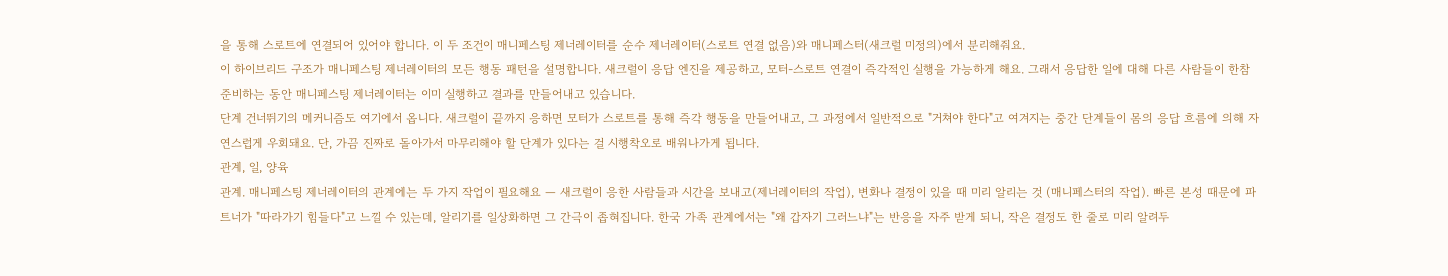을 통해 스로트에 연결되어 있어야 합니다. 이 두 조건이 매니페스팅 제너레이터를 순수 제너레이터(스로트 연결 없음)와 매니페스터(새크럴 미정의)에서 분리해줘요.
이 하이브리드 구조가 매니페스팅 제너레이터의 모든 행동 패턴을 설명합니다. 새크럴이 응답 엔진을 제공하고, 모터-스로트 연결이 즉각적인 실행을 가능하게 해요. 그래서 응답한 일에 대해 다른 사람들이 한참 준비하는 동안 매니페스팅 제너레이터는 이미 실행하고 결과를 만들어내고 있습니다.
단계 건너뛰기의 메커니즘도 여기에서 옵니다. 새크럴이 끝까지 응하면 모터가 스로트를 통해 즉각 행동을 만들어내고, 그 과정에서 일반적으로 "거쳐야 한다"고 여겨지는 중간 단계들이 몸의 응답 흐름에 의해 자연스럽게 우회돼요. 단, 가끔 진짜로 돌아가서 마무리해야 할 단계가 있다는 걸 시행착오로 배워나가게 됩니다.
관계, 일, 양육
관계. 매니페스팅 제너레이터의 관계에는 두 가지 작업이 필요해요 — 새크럴이 응한 사람들과 시간을 보내고(제너레이터의 작업), 변화나 결정이 있을 때 미리 알리는 것 (매니페스터의 작업). 빠른 본성 때문에 파트너가 "따라가기 힘들다"고 느낄 수 있는데, 알리기를 일상화하면 그 간극이 좁혀집니다. 한국 가족 관계에서는 "왜 갑자기 그러느냐"는 반응을 자주 받게 되니, 작은 결정도 한 줄로 미리 알려두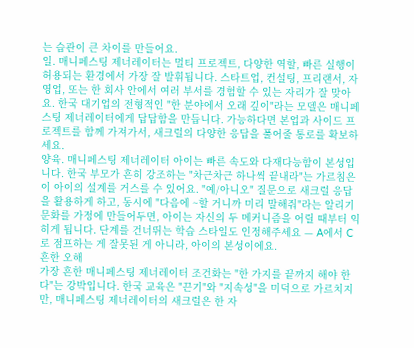는 습관이 큰 차이를 만들어요.
일. 매니페스팅 제너레이터는 멀티 프로젝트, 다양한 역할, 빠른 실행이 허용되는 환경에서 가장 잘 발휘됩니다. 스타트업, 컨설팅, 프리랜서, 자영업, 또는 한 회사 안에서 여러 부서를 경험할 수 있는 자리가 잘 맞아요. 한국 대기업의 전형적인 "한 분야에서 오래 깊이"라는 모델은 매니페스팅 제너레이터에게 답답함을 만듭니다. 가능하다면 본업과 사이드 프로젝트를 함께 가져가서, 새크럴의 다양한 응답을 풀어줄 통로를 확보하세요.
양육. 매니페스팅 제너레이터 아이는 빠른 속도와 다재다능함이 본성입니다. 한국 부모가 흔히 강조하는 "차근차근 하나씩 끝내라"는 가르침은 이 아이의 설계를 거스를 수 있어요. "예/아니오" 질문으로 새크럴 응답을 활용하게 하고, 동시에 "다음에 ~할 거니까 미리 말해줘"라는 알리기 문화를 가정에 만들어두면, 아이는 자신의 두 메커니즘을 어릴 때부터 익히게 됩니다. 단계를 건너뛰는 학습 스타일도 인정해주세요 — A에서 C로 점프하는 게 잘못된 게 아니라, 아이의 본성이에요.
흔한 오해
가장 흔한 매니페스팅 제너레이터 조건화는 "한 가지를 끝까지 해야 한다"는 강박입니다. 한국 교육은 "끈기"와 "지속성"을 미덕으로 가르치지만, 매니페스팅 제너레이터의 새크럴은 한 자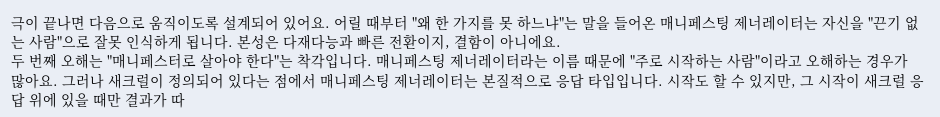극이 끝나면 다음으로 움직이도록 설계되어 있어요. 어릴 때부터 "왜 한 가지를 못 하느냐"는 말을 들어온 매니페스팅 제너레이터는 자신을 "끈기 없는 사람"으로 잘못 인식하게 됩니다. 본성은 다재다능과 빠른 전환이지, 결함이 아니에요.
두 번째 오해는 "매니페스터로 살아야 한다"는 착각입니다. 매니페스팅 제너레이터라는 이름 때문에 "주로 시작하는 사람"이라고 오해하는 경우가 많아요. 그러나 새크럴이 정의되어 있다는 점에서 매니페스팅 제너레이터는 본질적으로 응답 타입입니다. 시작도 할 수 있지만, 그 시작이 새크럴 응답 위에 있을 때만 결과가 따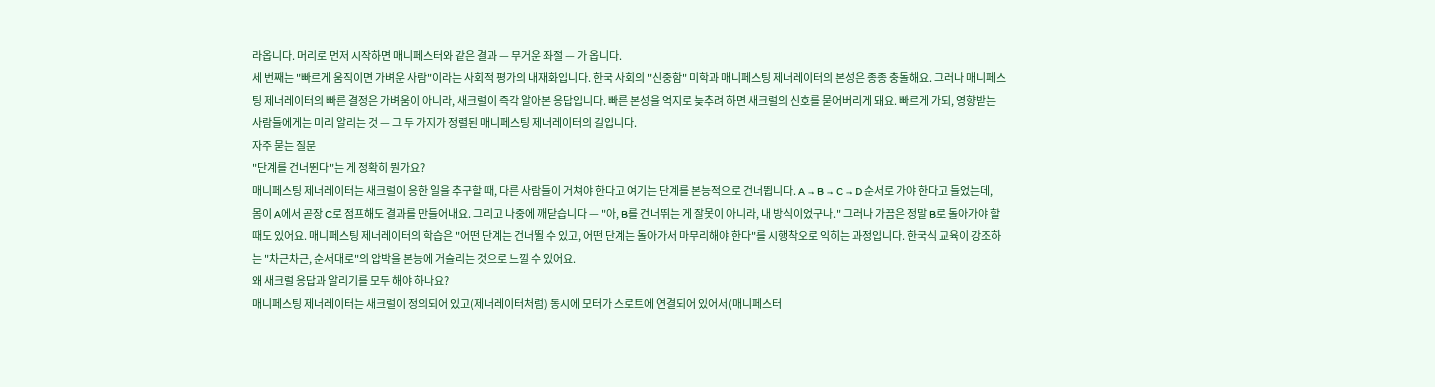라옵니다. 머리로 먼저 시작하면 매니페스터와 같은 결과 — 무거운 좌절 — 가 옵니다.
세 번째는 "빠르게 움직이면 가벼운 사람"이라는 사회적 평가의 내재화입니다. 한국 사회의 "신중함" 미학과 매니페스팅 제너레이터의 본성은 종종 충돌해요. 그러나 매니페스팅 제너레이터의 빠른 결정은 가벼움이 아니라, 새크럴이 즉각 알아본 응답입니다. 빠른 본성을 억지로 늦추려 하면 새크럴의 신호를 묻어버리게 돼요. 빠르게 가되, 영향받는 사람들에게는 미리 알리는 것 — 그 두 가지가 정렬된 매니페스팅 제너레이터의 길입니다.
자주 묻는 질문
"단계를 건너뛴다"는 게 정확히 뭔가요?
매니페스팅 제너레이터는 새크럴이 응한 일을 추구할 때, 다른 사람들이 거쳐야 한다고 여기는 단계를 본능적으로 건너뜁니다. A → B → C → D 순서로 가야 한다고 들었는데, 몸이 A에서 곧장 C로 점프해도 결과를 만들어내요. 그리고 나중에 깨닫습니다 — "아, B를 건너뛰는 게 잘못이 아니라, 내 방식이었구나." 그러나 가끔은 정말 B로 돌아가야 할 때도 있어요. 매니페스팅 제너레이터의 학습은 "어떤 단계는 건너뛸 수 있고, 어떤 단계는 돌아가서 마무리해야 한다"를 시행착오로 익히는 과정입니다. 한국식 교육이 강조하는 "차근차근, 순서대로"의 압박을 본능에 거슬리는 것으로 느낄 수 있어요.
왜 새크럴 응답과 알리기를 모두 해야 하나요?
매니페스팅 제너레이터는 새크럴이 정의되어 있고(제너레이터처럼) 동시에 모터가 스로트에 연결되어 있어서(매니페스터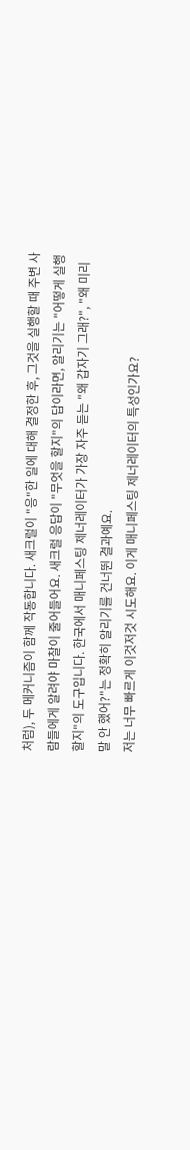처럼), 두 메커니즘이 함께 작동합니다. 새크럴이 "응"한 일에 대해 결정한 후, 그것을 실행할 때 주변 사람들에게 알려야 마찰이 줄어들어요. 새크럴 응답이 "무엇을 할지"의 답이라면, 알리기는 "어떻게 실행할지"의 도구입니다. 한국에서 매니페스팅 제너레이터가 가장 자주 듣는 "왜 갑자기 그래?", "왜 미리 말 안 했어?"는 정확히 알리기를 건너뛴 결과예요.
저는 너무 빠르게 이것저것 시도해요. 이게 매니페스팅 제너레이터의 특성인가요?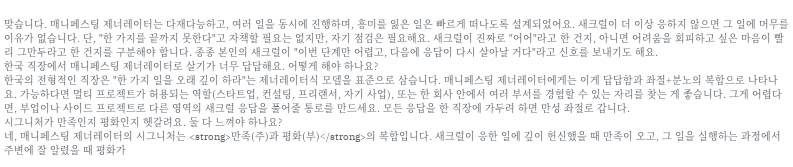맞습니다. 매니페스팅 제너레이터는 다재다능하고, 여러 일을 동시에 진행하며, 흥미를 잃은 일은 빠르게 떠나도록 설계되었어요. 새크럴이 더 이상 응하지 않으면 그 일에 머무를 이유가 없습니다. 단, "한 가지를 끝까지 못한다"고 자책할 필요는 없지만, 자기 점검은 필요해요. 새크럴이 진짜로 "어어"라고 한 건지, 아니면 어려움을 회피하고 싶은 마음이 빨리 그만두라고 한 건지를 구분해야 합니다. 종종 본인의 새크럴이 "이번 단계만 어렵고, 다음에 응답이 다시 살아날 거다"라고 신호를 보내기도 해요.
한국 직장에서 매니페스팅 제너레이터로 살기가 너무 답답해요. 어떻게 해야 하나요?
한국의 전형적인 직장은 "한 가지 일을 오래 깊이 하라"는 제너레이터식 모델을 표준으로 삼습니다. 매니페스팅 제너레이터에게는 이게 답답함과 좌절+분노의 복합으로 나타나요. 가능하다면 멀티 프로젝트가 허용되는 역할(스타트업, 컨설팅, 프리랜서, 자기 사업), 또는 한 회사 안에서 여러 부서를 경험할 수 있는 자리를 찾는 게 좋습니다. 그게 어렵다면, 부업이나 사이드 프로젝트로 다른 영역의 새크럴 응답을 풀어줄 통로를 만드세요. 모든 응답을 한 직장에 가두려 하면 만성 좌절로 갑니다.
시그니처가 만족인지 평화인지 헷갈려요. 둘 다 느껴야 하나요?
네, 매니페스팅 제너레이터의 시그니처는 <strong>만족(주)과 평화(부)</strong>의 복합입니다. 새크럴이 응한 일에 깊이 헌신했을 때 만족이 오고, 그 일을 실행하는 과정에서 주변에 잘 알렸을 때 평화가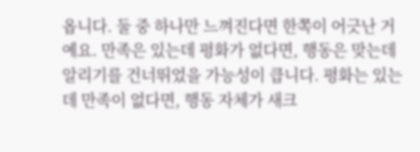옵니다. 둘 중 하나만 느껴진다면 한쪽이 어긋난 거예요. 만족은 있는데 평화가 없다면, 행동은 맞는데 알리기를 건너뛰었을 가능성이 큽니다. 평화는 있는데 만족이 없다면, 행동 자체가 새크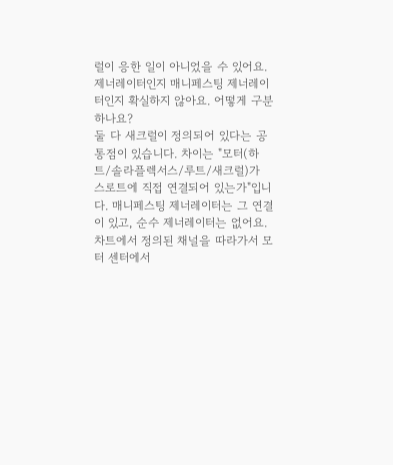럴이 응한 일이 아니었을 수 있어요.
제너레이터인지 매니페스팅 제너레이터인지 확실하지 않아요. 어떻게 구분하나요?
둘 다 새크럴이 정의되어 있다는 공통점이 있습니다. 차이는 "모터(하트/솔라플렉서스/루트/새크럴)가 스로트에 직접 연결되어 있는가"입니다. 매니페스팅 제너레이터는 그 연결이 있고, 순수 제너레이터는 없어요. 차트에서 정의된 채널을 따라가서 모터 센터에서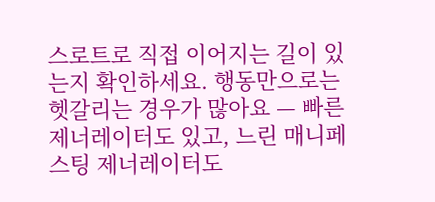스로트로 직접 이어지는 길이 있는지 확인하세요. 행동만으로는 헷갈리는 경우가 많아요 — 빠른 제너레이터도 있고, 느린 매니페스팅 제너레이터도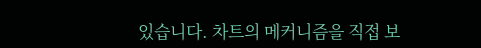있습니다. 차트의 메커니즘을 직접 보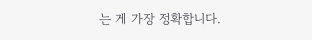는 게 가장 정확합니다.